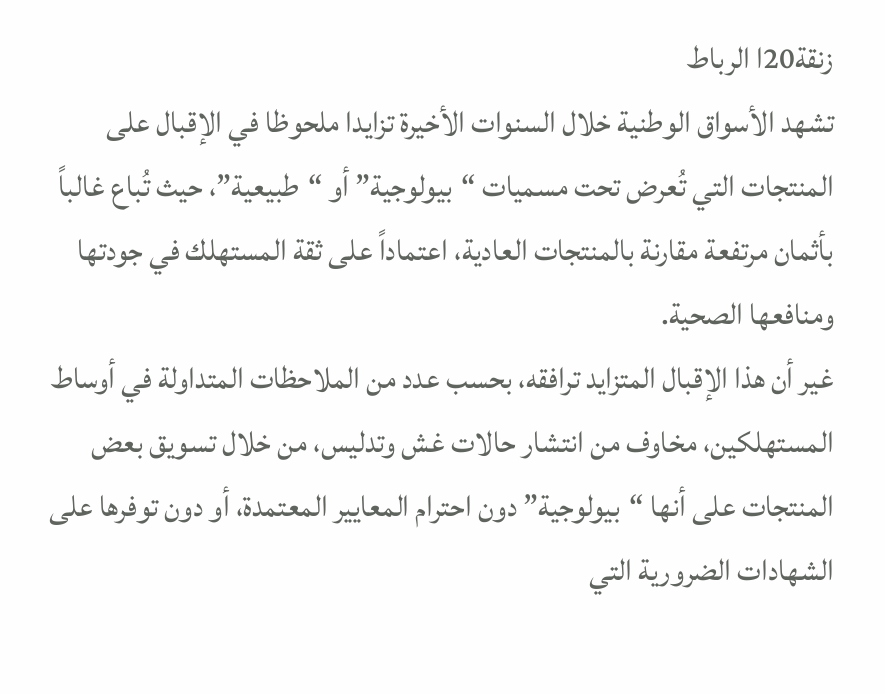زنقة20ا الرباط
تشهد الأسواق الوطنية خلال السنوات الأخيرة تزايدا ملحوظا في الإقبال على المنتجات التي تُعرض تحت مسميات “بيولوجية” أو “طبيعية”، حيث تُباع غالباً بأثمان مرتفعة مقارنة بالمنتجات العادية، اعتماداً على ثقة المستهلك في جودتها ومنافعها الصحية.
غير أن هذا الإقبال المتزايد ترافقه، بحسب عدد من الملاحظات المتداولة في أوساط المستهلكين، مخاوف من انتشار حالات غش وتدليس، من خلال تسويق بعض المنتجات على أنها “بيولوجية” دون احترام المعايير المعتمدة، أو دون توفرها على الشهادات الضرورية التي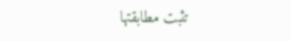تثبت مطابقتها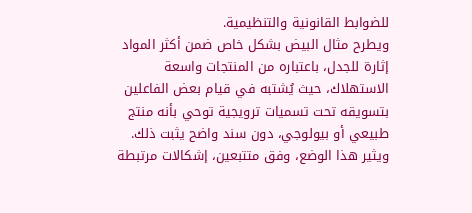للضوابط القانونية والتنظيمية.
ويطرح مثال البيض بشكل خاص ضمن أكثر المواد إثارة للجدل، باعتباره من المنتجات واسعة الاستهلاك، حيث يُشتبه في قيام بعض الفاعلين بتسويقه تحت تسميات ترويجية توحي بأنه منتج طبيعي أو بيولوجي، دون سند واضح يثبت ذلك.
ويثير هذا الوضع، وفق متتبعين، إشكالات مرتبطة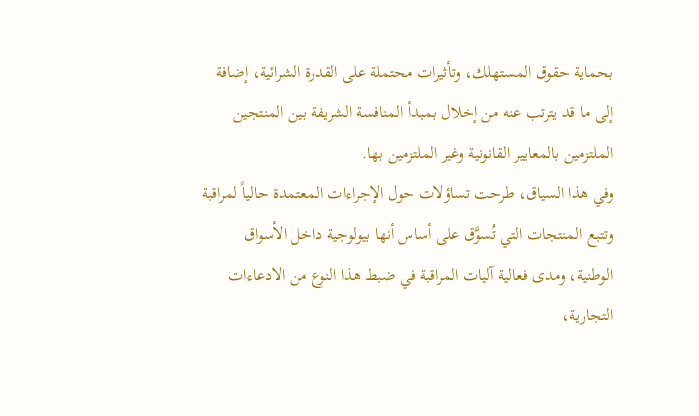بحماية حقوق المستهلك، وتأثيرات محتملة على القدرة الشرائية، إضافة إلى ما قد يترتب عنه من إخلال بمبدأ المنافسة الشريفة بين المنتجين الملتزمين بالمعايير القانونية وغير الملتزمين بها.
وفي هذا السياق، طرحت تساؤلات حول الإجراءات المعتمدة حالياً لمراقبة وتتبع المنتجات التي تُسوَّق على أساس أنها بيولوجية داخل الأسواق الوطنية، ومدى فعالية آليات المراقبة في ضبط هذا النوع من الادعاءات التجارية،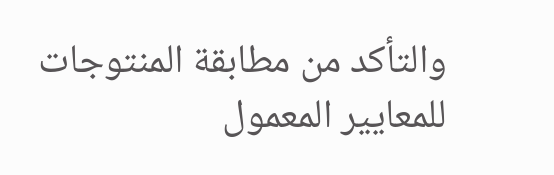والتأكد من مطابقة المنتوجات للمعايير المعمول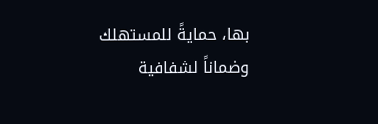بها، حمايةً للمستهلك وضماناً لشفافية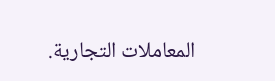المعاملات التجارية.